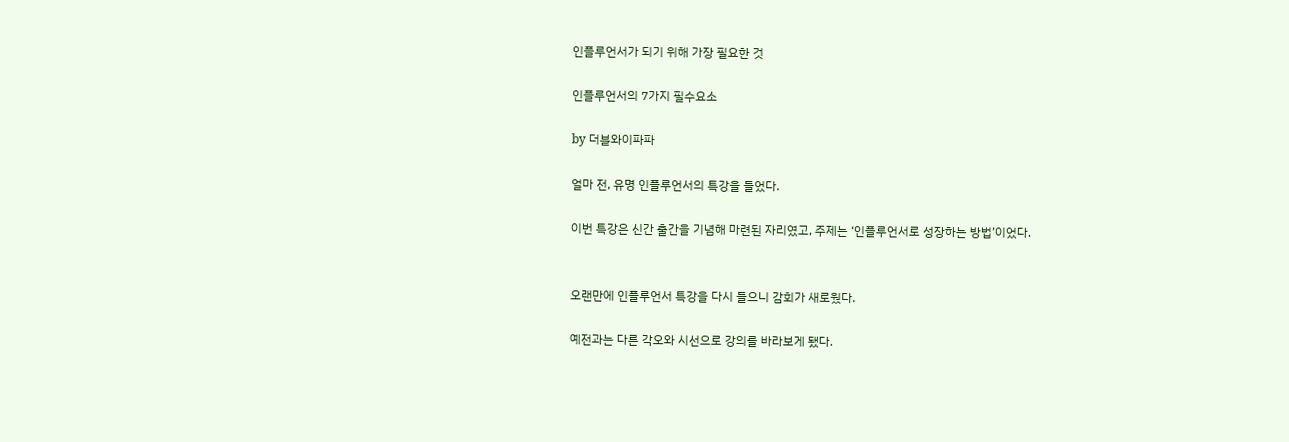인플루언서가 되기 위해 가장 필요한 것

인플루언서의 7가지 필수요소

by 더블와이파파

얼마 전, 유명 인플루언서의 특강을 들었다.

이번 특강은 신간 출간을 기념해 마련된 자리였고, 주제는 ‘인플루언서로 성장하는 방법’이었다.


오랜만에 인플루언서 특강을 다시 들으니 감회가 새로웠다.

예전과는 다른 각오와 시선으로 강의를 바라보게 됐다.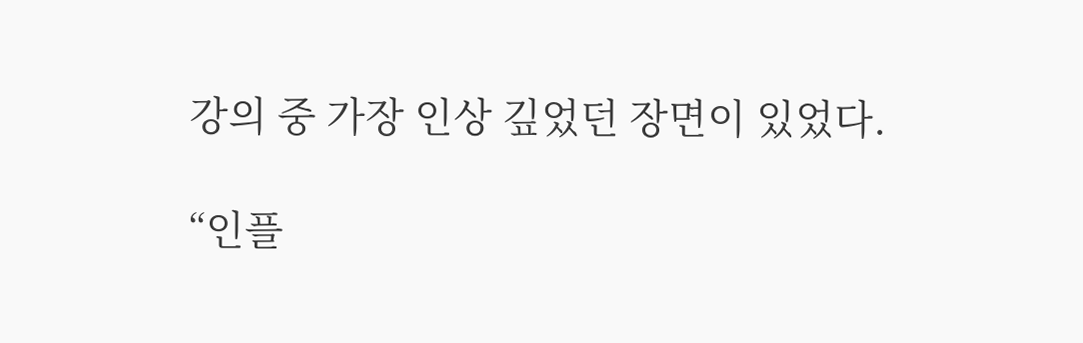강의 중 가장 인상 깊었던 장면이 있었다.

“인플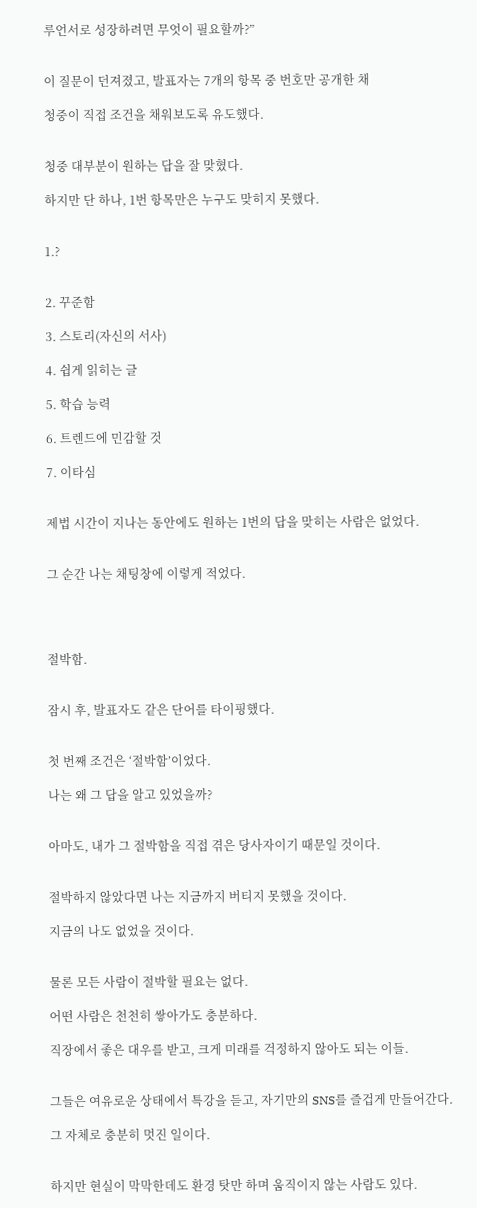루언서로 성장하려면 무엇이 필요할까?”


이 질문이 던져졌고, 발표자는 7개의 항목 중 번호만 공개한 채

청중이 직접 조건을 채워보도록 유도했다.


청중 대부분이 원하는 답을 잘 맞혔다.

하지만 단 하나, 1번 항목만은 누구도 맞히지 못했다.


1.?


2. 꾸준함

3. 스토리(자신의 서사)

4. 쉽게 읽히는 글

5. 학습 능력

6. 트렌드에 민감할 것

7. 이타심


제법 시간이 지나는 동안에도 원하는 1번의 답을 맞히는 사람은 없었다.


그 순간 나는 채팅창에 이렇게 적었다.




절박함.


잠시 후, 발표자도 같은 단어를 타이핑했다.


첫 번째 조건은 ‘절박함’이었다.

나는 왜 그 답을 알고 있었을까?


아마도, 내가 그 절박함을 직접 겪은 당사자이기 때문일 것이다.


절박하지 않았다면 나는 지금까지 버티지 못했을 것이다.

지금의 나도 없었을 것이다.


물론 모든 사람이 절박할 필요는 없다.

어떤 사람은 천천히 쌓아가도 충분하다.

직장에서 좋은 대우를 받고, 크게 미래를 걱정하지 않아도 되는 이들.


그들은 여유로운 상태에서 특강을 듣고, 자기만의 SNS를 즐겁게 만들어간다.

그 자체로 충분히 멋진 일이다.


하지만 현실이 막막한데도 환경 탓만 하며 움직이지 않는 사람도 있다.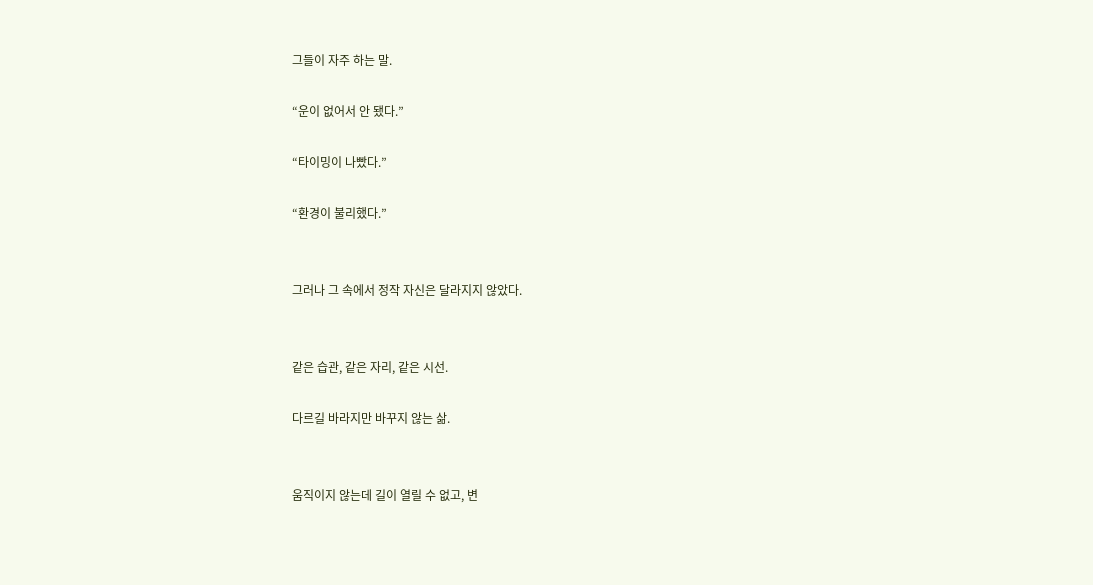그들이 자주 하는 말.

“운이 없어서 안 됐다.”

“타이밍이 나빴다.”

“환경이 불리했다.”


그러나 그 속에서 정작 자신은 달라지지 않았다.


같은 습관, 같은 자리, 같은 시선.

다르길 바라지만 바꾸지 않는 삶.


움직이지 않는데 길이 열릴 수 없고, 변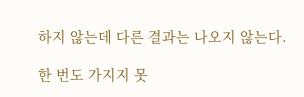하지 않는데 다른 결과는 나오지 않는다.

한 번도 가지지 못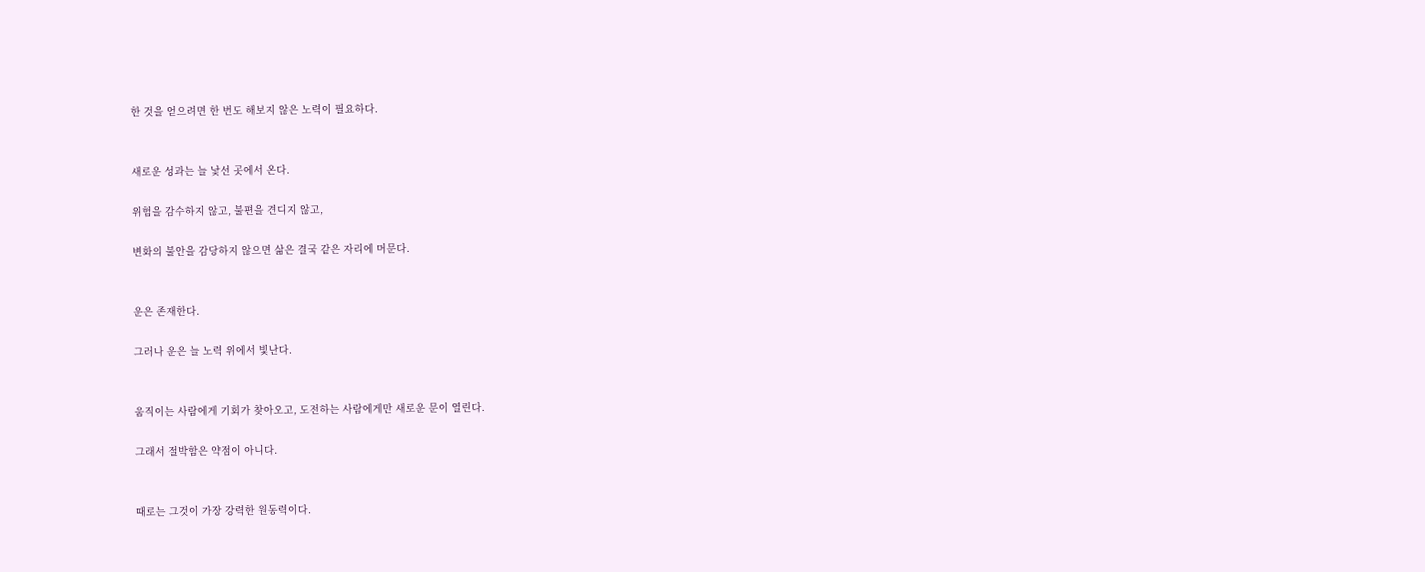한 것을 얻으려면 한 번도 해보지 않은 노력이 필요하다.


새로운 성과는 늘 낯선 곳에서 온다.

위험을 감수하지 않고, 불편을 견디지 않고,

변화의 불안을 감당하지 않으면 삶은 결국 같은 자리에 머문다.


운은 존재한다.

그러나 운은 늘 노력 위에서 빛난다.


움직이는 사람에게 기회가 찾아오고, 도전하는 사람에게만 새로운 문이 열린다.

그래서 절박함은 약점이 아니다.


때로는 그것이 가장 강력한 원동력이다.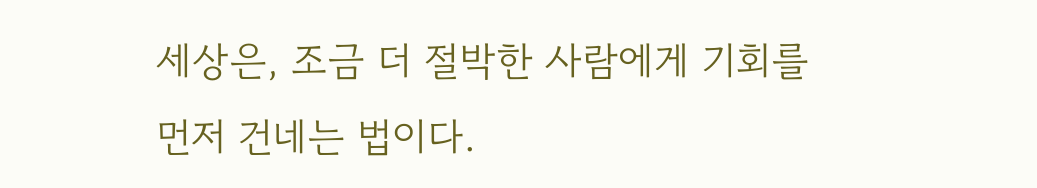세상은, 조금 더 절박한 사람에게 기회를 먼저 건네는 법이다.